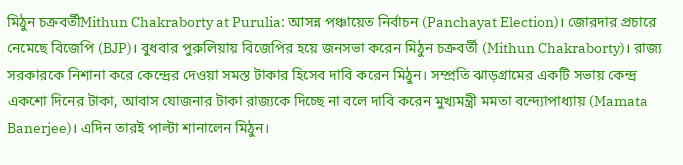মিঠুন চক্রবর্তীMithun Chakraborty at Purulia: আসন্ন পঞ্চায়েত নির্বাচন (Panchayat Election)। জোরদার প্রচারে নেমেছে বিজেপি (BJP)। বুধবার পুরুলিয়ায় বিজেপির হয়ে জনসভা করেন মিঠুন চক্রবর্তী (Mithun Chakraborty)। রাজ্য সরকারকে নিশানা করে কেন্দ্রের দেওয়া সমস্ত টাকার হিসেব দাবি করেন মিঠুন। সম্প্রতি ঝাড়গ্রামের একটি সভায় কেন্দ্র একশো দিনের টাকা, আবাস যোজনার টাকা রাজ্যকে দিচ্ছে না বলে দাবি করেন মুখ্যমন্ত্রী মমতা বন্দ্যোপাধ্যায় (Mamata Banerjee)। এদিন তারই পাল্টা শানালেন মিঠুন।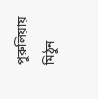পুরুলিয়ায় মিঠুন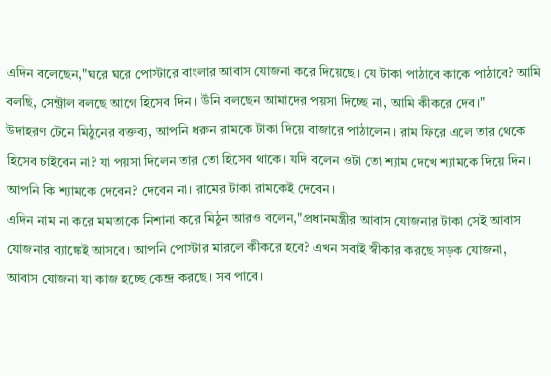এদিন বলেছেন,"ঘরে ঘরে পোস্টারে বাংলার আবাস যোজনা করে দিয়েছে। যে টাকা পাঠাবে কাকে পাঠাবে? আমি বলছি, সেন্ট্রাল বলছে আগে হিসেব দিন। উঁনি বলছেন আমাদের পয়সা দিচ্ছে না, আমি কীকরে দেব।"
উদাহরণ টেনে মিঠুনের বক্তব্য, আপনি ধরুন রামকে টাকা দিয়ে বাজারে পাঠালেন। রাম ফিরে এলে তার থেকে হিসেব চাইবেন না? যা পয়সা দিলেন তার তো হিসেব থাকে। যদি বলেন ওটা তো শ্যাম দেখে শ্যামকে দিয়ে দিন। আপনি কি শ্যামকে দেবেন? দেবেন না। রামের টাকা রামকেই দেবেন।
এদিন নাম না করে মমতাকে নিশানা করে মিঠুন আরও বলেন,"প্রধানমন্ত্রীর আবাস যোজনার টাকা সেই আবাস যোজনার ব্যাঙ্কেই আসবে। আপনি পোস্টার মারলে কীকরে হবে? এখন সবাই স্বীকার করছে সড়ক যোজনা, আবাস যোজনা যা কাজ হচ্ছে কেন্দ্র করছে। সব পাবে।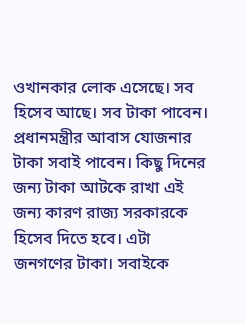ওখানকার লোক এসেছে। সব হিসেব আছে। সব টাকা পাবেন। প্রধানমন্ত্রীর আবাস যোজনার টাকা সবাই পাবেন। কিছু দিনের জন্য টাকা আটকে রাখা এই জন্য কারণ রাজ্য সরকারকে হিসেব দিতে হবে। এটা জনগণের টাকা। সবাইকে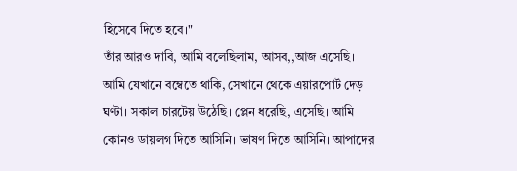হিসেবে দিতে হবে।"
তাঁর আরও দাবি, আমি বলেছিলাম, আসব,,আজ এসেছি। আমি যেখানে বম্বেতে থাকি, সেখানে থেকে এয়ারপোর্ট দেড় ঘণ্টা। সকাল চারটেয় উঠেছি। প্লেন ধরেছি, এসেছি। আমি কোনও ডায়লগ দিতে আসিনি। ভাষণ দিতে আসিনি। আপাদের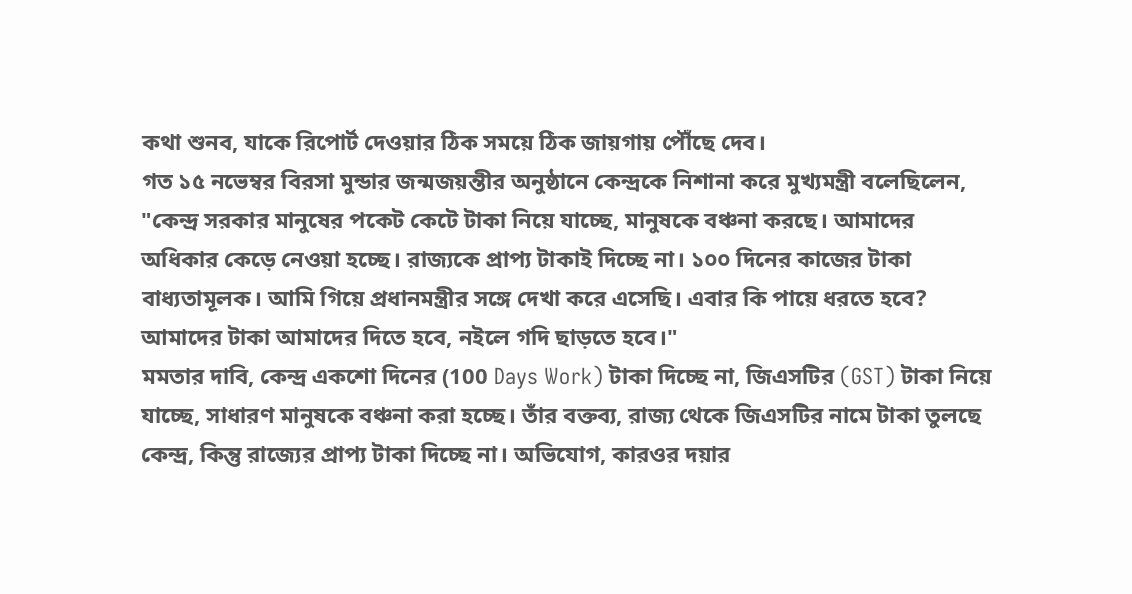কথা শুনব, যাকে রিপোর্ট দেওয়ার ঠিক সময়ে ঠিক জায়গায় পৌঁছে দেব।
গত ১৫ নভেম্বর বিরসা মুন্ডার জন্মজয়ন্তীর অনুষ্ঠানে কেন্দ্রকে নিশানা করে মুখ্যমন্ত্রী বলেছিলেন, "কেন্দ্র সরকার মানুষের পকেট কেটে টাকা নিয়ে যাচ্ছে, মানুষকে বঞ্চনা করছে। আমাদের অধিকার কেড়ে নেওয়া হচ্ছে। রাজ্যকে প্রাপ্য টাকাই দিচ্ছে না। ১০০ দিনের কাজের টাকা বাধ্যতামূলক। আমি গিয়ে প্রধানমন্ত্রীর সঙ্গে দেখা করে এসেছি। এবার কি পায়ে ধরতে হবে? আমাদের টাকা আমাদের দিতে হবে, নইলে গদি ছাড়তে হবে।"
মমতার দাবি, কেন্দ্র একশো দিনের (100 Days Work) টাকা দিচ্ছে না, জিএসটির (GST) টাকা নিয়ে যাচ্ছে, সাধারণ মানুষকে বঞ্চনা করা হচ্ছে। তাঁর বক্তব্য, রাজ্য থেকে জিএসটির নামে টাকা তুলছে কেন্দ্র, কিন্তু রাজ্যের প্রাপ্য টাকা দিচ্ছে না। অভিযোগ, কারওর দয়ার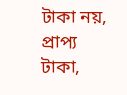টাকা নয়, প্রাপ্য টাকা,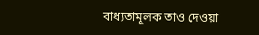বাধ্যতামূলক তাও দেওয়া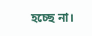হচ্ছে না।